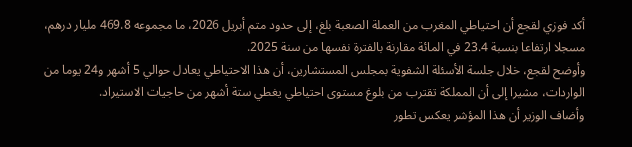أكد فوزي لقجع أن احتياطي المغرب من العملة الصعبة بلغ، إلى حدود متم أبريل 2026، ما مجموعه 469.8 مليار درهم، مسجلا ارتفاعا بنسبة 23.4 في المائة مقارنة بالفترة نفسها من سنة 2025.
وأوضح لقجع، خلال جلسة الأسئلة الشفوية بمجلس المستشارين، أن هذا الاحتياطي يعادل حوالي 5 أشهر و24 يوما من الواردات، مشيرا إلى أن المملكة تقترب من بلوغ مستوى احتياطي يغطي ستة أشهر من حاجيات الاستيراد.
وأضاف الوزير أن هذا المؤشر يعكس تطور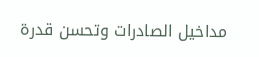مداخيل الصادرات وتحسن قدرة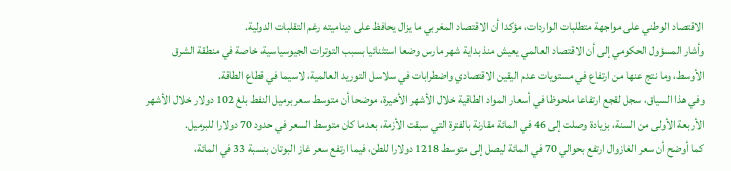الاقتصاد الوطني على مواجهة متطلبات الواردات، مؤكدا أن الاقتصاد المغربي ما يزال يحافظ على ديناميته رغم التقلبات الدولية.
وأشار المسؤول الحكومي إلى أن الاقتصاد العالمي يعيش منذ بداية شهر مارس وضعا استثنائيا بسبب التوترات الجيوسياسية، خاصة في منطقة الشرق الأوسط، وما نتج عنها من ارتفاع في مستويات عدم اليقين الاقتصادي واضطرابات في سلاسل التوريد العالمية، لاسيما في قطاع الطاقة.
وفي هذا السياق، سجل لقجع ارتفاعا ملحوظا في أسعار المواد الطاقية خلال الأشهر الأخيرة، موضحا أن متوسط سعر برميل النفط بلغ 102 دولار خلال الأشهر الأربعة الأولى من السنة، بزيادة وصلت إلى 46 في المائة مقارنة بالفترة التي سبقت الأزمة، بعدما كان متوسط السعر في حدود 70 دولارا للبرميل.
كما أوضح أن سعر الغازوال ارتفع بحوالي 70 في المائة ليصل إلى متوسط 1218 دولارا للطن، فيما ارتفع سعر غاز البوتان بنسبة 33 في المائة،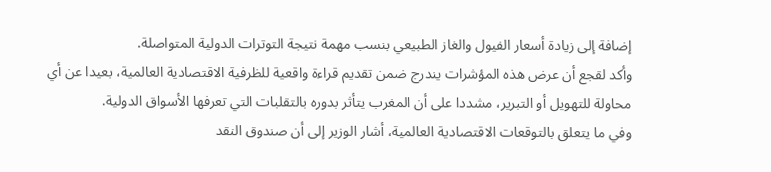إضافة إلى زيادة أسعار الفيول والغاز الطبيعي بنسب مهمة نتيجة التوترات الدولية المتواصلة.
وأكد لقجع أن عرض هذه المؤشرات يندرج ضمن تقديم قراءة واقعية للظرفية الاقتصادية العالمية، بعيدا عن أي محاولة للتهويل أو التبرير، مشددا على أن المغرب يتأثر بدوره بالتقلبات التي تعرفها الأسواق الدولية.
وفي ما يتعلق بالتوقعات الاقتصادية العالمية، أشار الوزير إلى أن صندوق النقد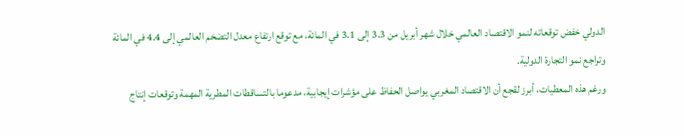الدولي خفض توقعاته لنمو الاقتصاد العالمي خلال شهر أبريل من 3.3 إلى 3.1 في المائة، مع توقع ارتفاع معدل التضخم العالمي إلى 4.4 في المائة وتراجع نمو التجارة الدولية.
ورغم هذه المعطيات، أبرز لقجع أن الاقتصاد المغربي يواصل الحفاظ على مؤشرات إيجابية، مدعوما بالتساقطات المطرية المهمة وتوقعات إنتاج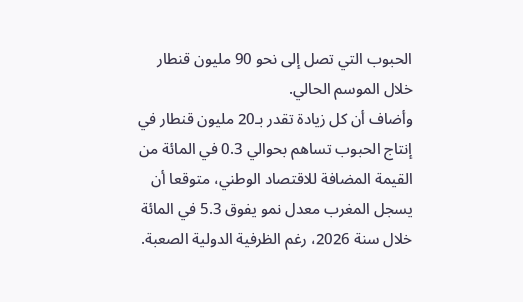الحبوب التي تصل إلى نحو 90 مليون قنطار خلال الموسم الحالي.
وأضاف أن كل زيادة تقدر بـ20 مليون قنطار في إنتاج الحبوب تساهم بحوالي 0.3 في المائة من القيمة المضافة للاقتصاد الوطني، متوقعا أن يسجل المغرب معدل نمو يفوق 5.3 في المائة خلال سنة 2026، رغم الظرفية الدولية الصعبة.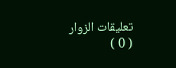تعليقات الزوار ( 0 )